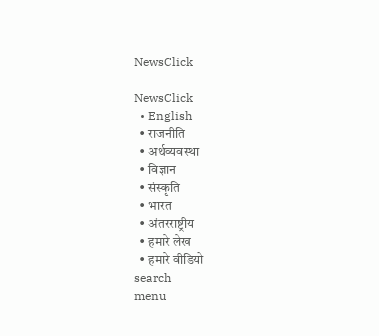NewsClick

NewsClick
  • English
  • राजनीति
  • अर्थव्यवस्था
  • विज्ञान
  • संस्कृति
  • भारत
  • अंतरराष्ट्रीय
  • हमारे लेख
  • हमारे वीडियो
search
menu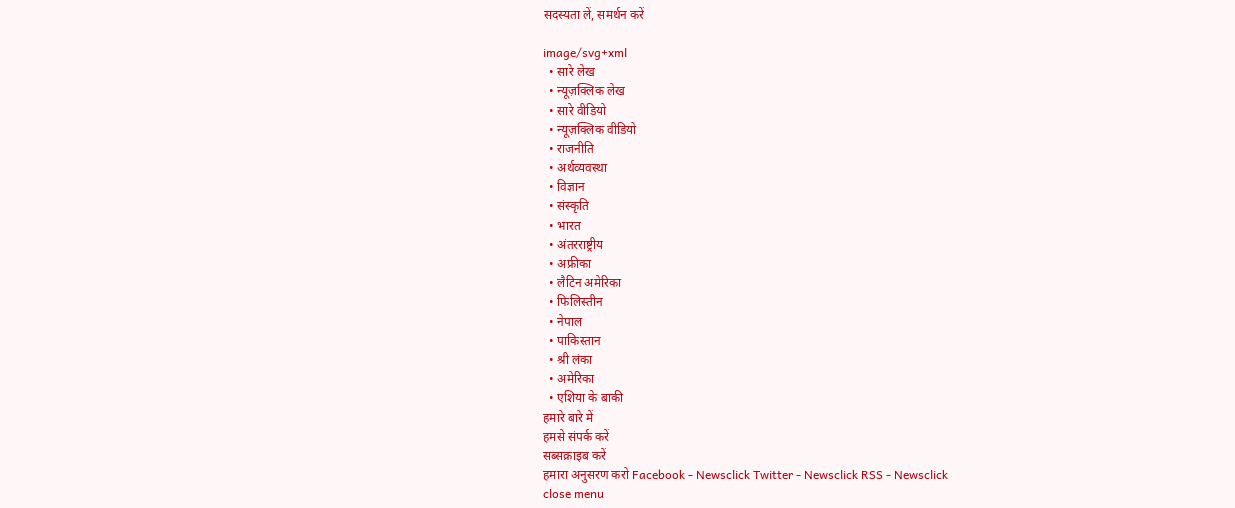सदस्यता लें, समर्थन करें

image/svg+xml
  • सारे लेख
  • न्यूज़क्लिक लेख
  • सारे वीडियो
  • न्यूज़क्लिक वीडियो
  • राजनीति
  • अर्थव्यवस्था
  • विज्ञान
  • संस्कृति
  • भारत
  • अंतरराष्ट्रीय
  • अफ्रीका
  • लैटिन अमेरिका
  • फिलिस्तीन
  • नेपाल
  • पाकिस्तान
  • श्री लंका
  • अमेरिका
  • एशिया के बाकी
हमारे बारे में
हमसे संपर्क करें
सब्सक्राइब करें
हमारा अनुसरण करो Facebook - Newsclick Twitter - Newsclick RSS - Newsclick
close menu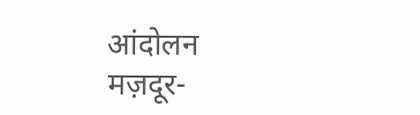आंदोलन
मज़दूर-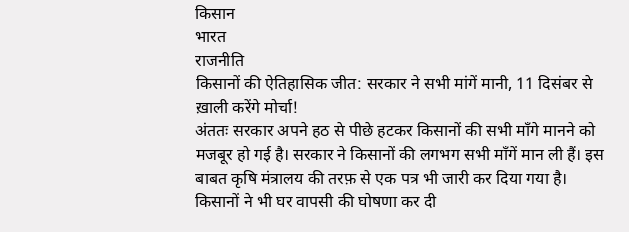किसान
भारत
राजनीति
किसानों की ऐतिहासिक जीत: सरकार ने सभी मांगें मानी, 11 दिसंबर से ख़ाली करेंगे मोर्चा!
अंततः सरकार अपने हठ से पीछे हटकर किसानों की सभी माँगे मानने को मजबूर हो गई है। सरकार ने किसानों की लगभग सभी माँगें मान ली हैं। इस बाबत कृषि मंत्रालय की तरफ़ से एक पत्र भी जारी कर दिया गया है। किसानों ने भी घर वापसी की घोषणा कर दी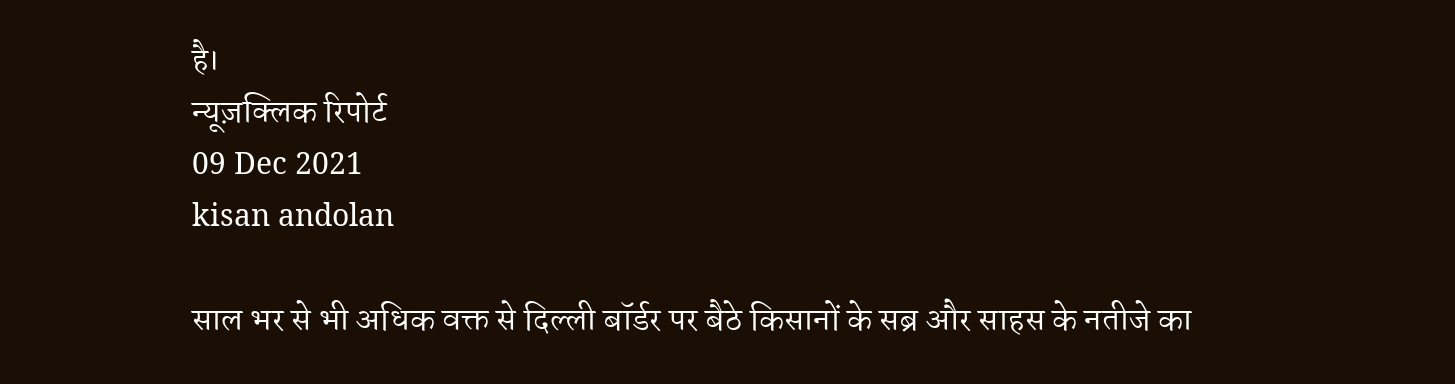है।
न्यूज़क्लिक रिपोर्ट
09 Dec 2021
kisan andolan

साल भर से भी अधिक वक्त से दिल्ली बॉर्डर पर बैठे किसानों के सब्र और साहस के नतीजे का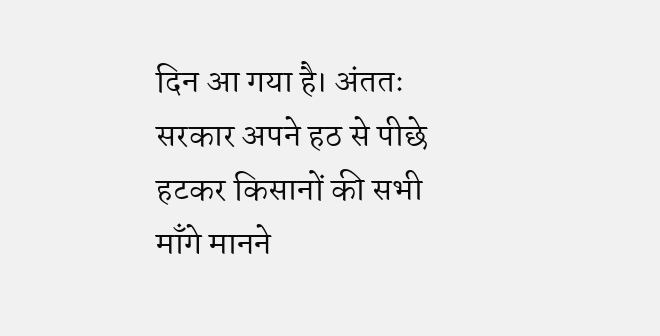दिन आ गया है। अंततः सरकार अपने हठ से पीछे हटकर किसानों की सभी माँगे मानने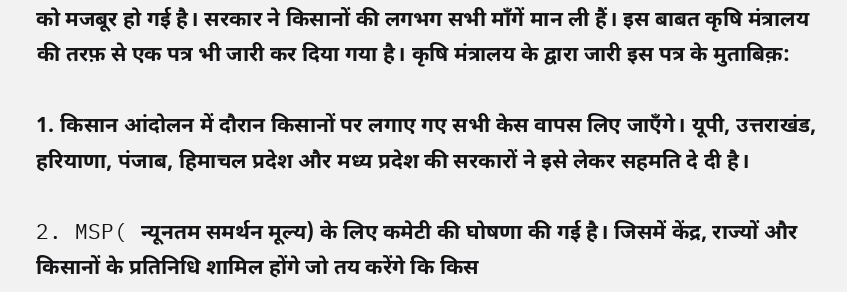को मजबूर हो गई है। सरकार ने किसानों की लगभग सभी माँगें मान ली हैं। इस बाबत कृषि मंत्रालय की तरफ़ से एक पत्र भी जारी कर दिया गया है। कृषि मंत्रालय के द्वारा जारी इस पत्र के मुताबिक़:

1. किसान आंदोलन में दौरान किसानों पर लगाए गए सभी केस वापस लिए जाएँगे। यूपी, उत्तराखंड, हरियाणा, पंजाब, हिमाचल प्रदेश और मध्य प्रदेश की सरकारों ने इसे लेकर सहमति दे दी है।

2. MSP( न्यूनतम समर्थन मूल्य) के लिए कमेटी की घोषणा की गई है। जिसमें केंद्र, राज्यों और किसानों के प्रतिनिधि शामिल होंगे जो तय करेंगे कि किस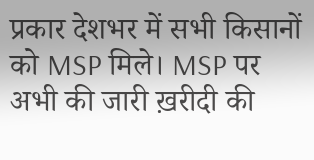प्रकार देशभर में सभी किसानों को MSP मिले। MSP पर अभी की जारी ख़रीदी की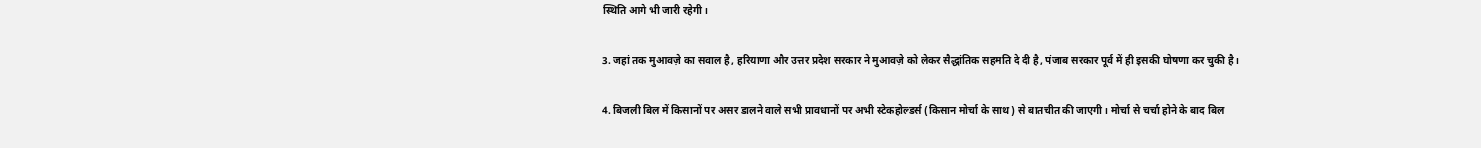स्थिति आगे भी जारी रहेगी।

3. जहां तक मुआवज़े का सवाल है, हरियाणा और उत्तर प्रदेश सरकार ने मुआवज़े को लेकर सैद्धांतिक सहमति दे दी है, पंजाब सरकार पूर्व में ही इसकी घोषणा कर चुकी है।

4. बिजली बिल में किसानों पर असर डालने वाले सभी प्रावधानों पर अभी स्टेकहोल्डर्स (किसान मोर्चा के साथ) से बातचीत की जाएगी। मोर्चा से चर्चा होने के बाद बिल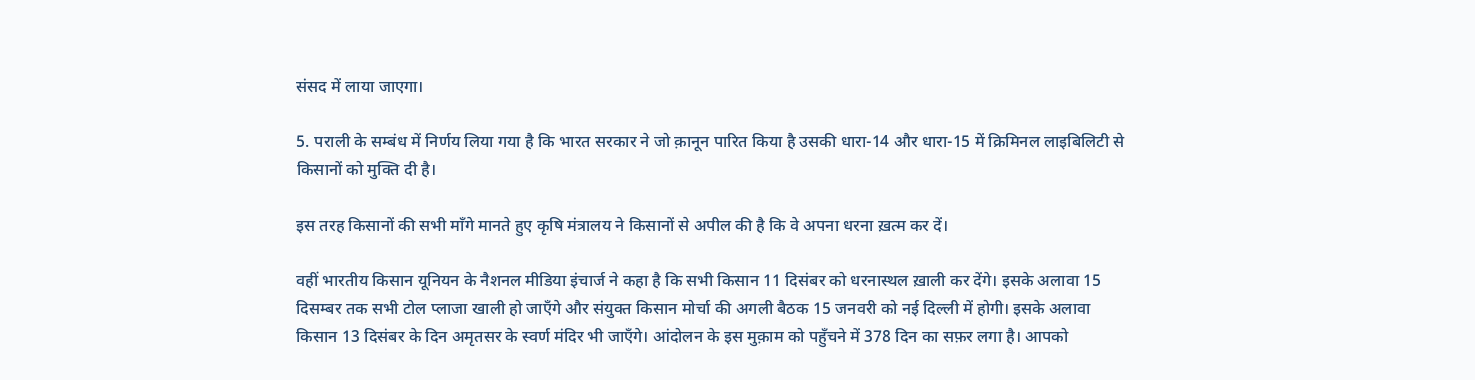संसद में लाया जाएगा।

5. पराली के सम्बंध में निर्णय लिया गया है कि भारत सरकार ने जो क़ानून पारित किया है उसकी धारा-14 और धारा-15 में क्रिमिनल लाइबिलिटी से किसानों को मुक्ति दी है।

इस तरह किसानों की सभी माँगे मानते हुए कृषि मंत्रालय ने किसानों से अपील की है कि वे अपना धरना ख़त्म कर दें।

वहीं भारतीय किसान यूनियन के नैशनल मीडिया इंचार्ज ने कहा है कि सभी किसान 11 दिसंबर को धरनास्थल ख़ाली कर देंगे। इसके अलावा 15 दिसम्बर तक सभी टोल प्लाजा खाली हो जाएँगे और संयुक्त किसान मोर्चा की अगली बैठक 15 जनवरी को नई दिल्ली में होगी। इसके अलावा किसान 13 दिसंबर के दिन अमृतसर के स्वर्ण मंदिर भी जाएँगे। आंदोलन के इस मुक़ाम को पहुँचने में 378 दिन का सफ़र लगा है। आपको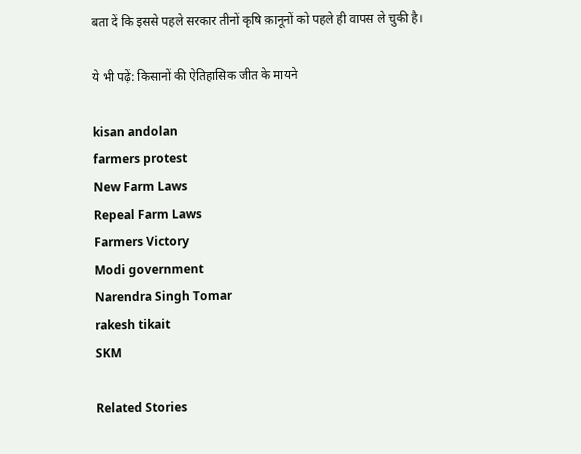बता दें कि इससे पहले सरकार तीनों कृषि क़ानूनों को पहले ही वापस ले चुकी है।

ये भी पढ़ें: किसानों की ऐतिहासिक जीत के मायने

kisan andolan
farmers protest
New Farm Laws
Repeal Farm Laws
Farmers Victory
Modi government
Narendra Singh Tomar
rakesh tikait
SKM

Related Stories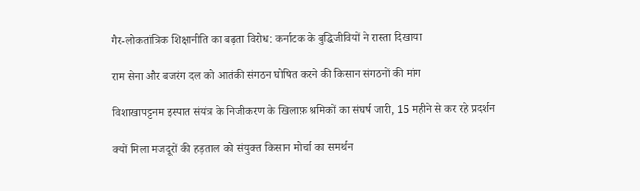गैर-लोकतांत्रिक शिक्षानीति का बढ़ता विरोध: कर्नाटक के बुद्धिजीवियों ने रास्ता दिखाया

राम सेना और बजरंग दल को आतंकी संगठन घोषित करने की किसान संगठनों की मांग

विशाखापट्टनम इस्पात संयंत्र के निजीकरण के खिलाफ़ श्रमिकों का संघर्ष जारी, 15 महीने से कर रहे प्रदर्शन

क्यों मिला मजदूरों की हड़ताल को संयुक्त किसान मोर्चा का समर्थन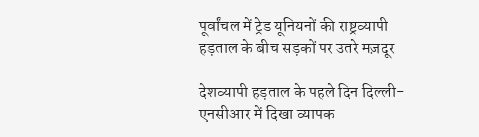पूर्वांचल में ट्रेड यूनियनों की राष्ट्रव्यापी हड़ताल के बीच सड़कों पर उतरे मज़दूर

देशव्यापी हड़ताल के पहले दिन दिल्ली-एनसीआर में दिखा व्यापक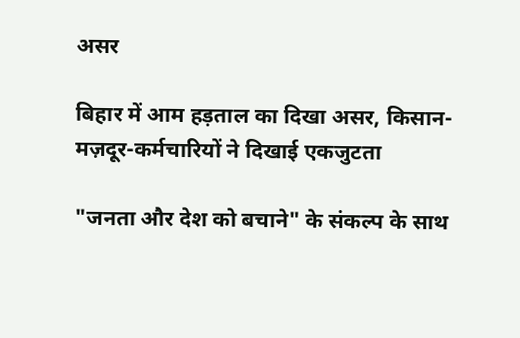असर

बिहार में आम हड़ताल का दिखा असर, किसान-मज़दूर-कर्मचारियों ने दिखाई एकजुटता

"जनता और देश को बचाने" के संकल्प के साथ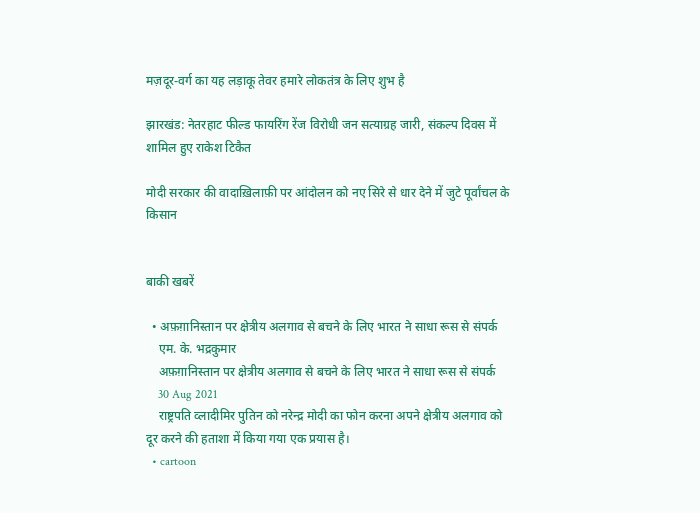मज़दूर-वर्ग का यह लड़ाकू तेवर हमारे लोकतंत्र के लिए शुभ है

झारखंड: नेतरहाट फील्ड फायरिंग रेंज विरोधी जन सत्याग्रह जारी, संकल्प दिवस में शामिल हुए राकेश टिकैत

मोदी सरकार की वादाख़िलाफ़ी पर आंदोलन को नए सिरे से धार देने में जुटे पूर्वांचल के किसान


बाकी खबरें

  • अफ़ग़ानिस्तान पर क्षेत्रीय अलगाव से बचने के लिए भारत ने साधा रूस से संपर्क
    एम. के. भद्रकुमार
    अफ़ग़ानिस्तान पर क्षेत्रीय अलगाव से बचने के लिए भारत ने साधा रूस से संपर्क
    30 Aug 2021
    राष्ट्रपति व्लादीमिर पुतिन को नरेन्द्र मोदी का फोन करना अपने क्षेत्रीय अलगाव को दूर करने की हताशा में किया गया एक प्रयास है।
  • cartoon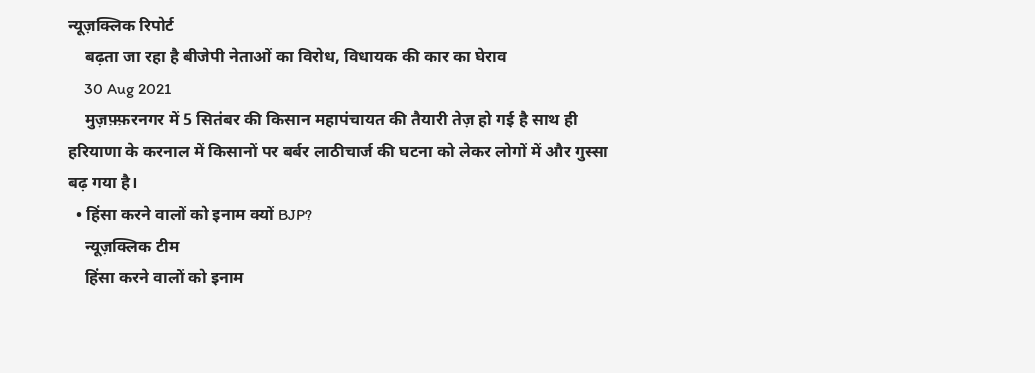न्यूज़क्लिक रिपोर्ट
    बढ़ता जा रहा है बीजेपी नेताओं का विरोध, विधायक की कार का घेराव
    30 Aug 2021
    मुज़फ़्फ़रनगर में 5 सितंबर की किसान महापंचायत की तैयारी तेज़ हो गई है साथ ही हरियाणा के करनाल में किसानों पर बर्बर लाठीचार्ज की घटना को लेकर लोगों में और गुस्सा बढ़ गया है।
  • हिंसा करने वालों को इनाम क्यों BJP?
    न्यूज़क्लिक टीम
    हिंसा करने वालों को इनाम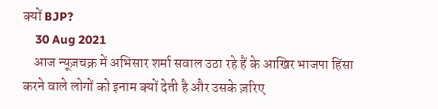क्यों BJP?
    30 Aug 2021
    आज न्यूज़चक्र में अभिसार शर्मा सवाल उठा रहे हैं के आखिर भाजपा हिंसा करने वाले लोगों को इनाम क्यों देती है और उसके ज़रिए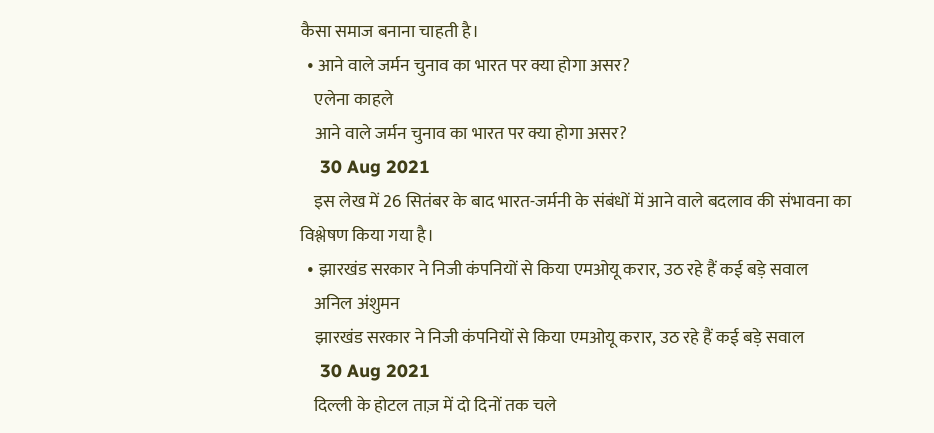कैसा समाज बनाना चाहती है।
  • आने वाले जर्मन चुनाव का भारत पर क्या होगा असर?
    एलेना काहले
    आने वाले जर्मन चुनाव का भारत पर क्या होगा असर?
    30 Aug 2021
    इस लेख में 26 सितंबर के बाद भारत-जर्मनी के संबंधों में आने वाले बदलाव की संभावना का विश्लेषण किया गया है।
  • झारखंड सरकार ने निजी कंपनियों से किया एमओयू करार, उठ रहे हैं कई बड़े सवाल
    अनिल अंशुमन
    झारखंड सरकार ने निजी कंपनियों से किया एमओयू करार, उठ रहे हैं कई बड़े सवाल
    30 Aug 2021
    दिल्ली के होटल ताज़ में दो दिनों तक चले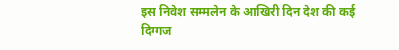इस निवेश सम्मलेन के आखिरी दिन देश की कई दिग्गज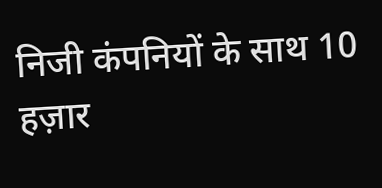निजी कंपनियों के साथ 10 हज़ार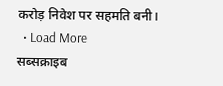करोड़ निवेश पर सहमति बनी।
  • Load More
सब्सक्राइब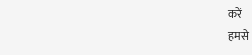करें
हमसे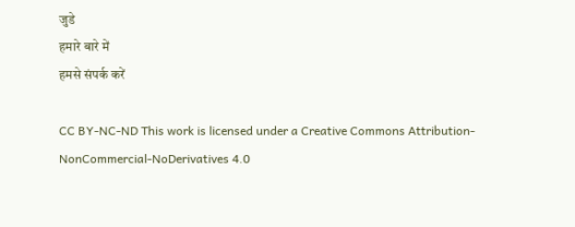जुडे
हमारे बारे में
हमसे संपर्क करें

CC BY-NC-ND This work is licensed under a Creative Commons Attribution-NonCommercial-NoDerivatives 4.0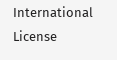International License